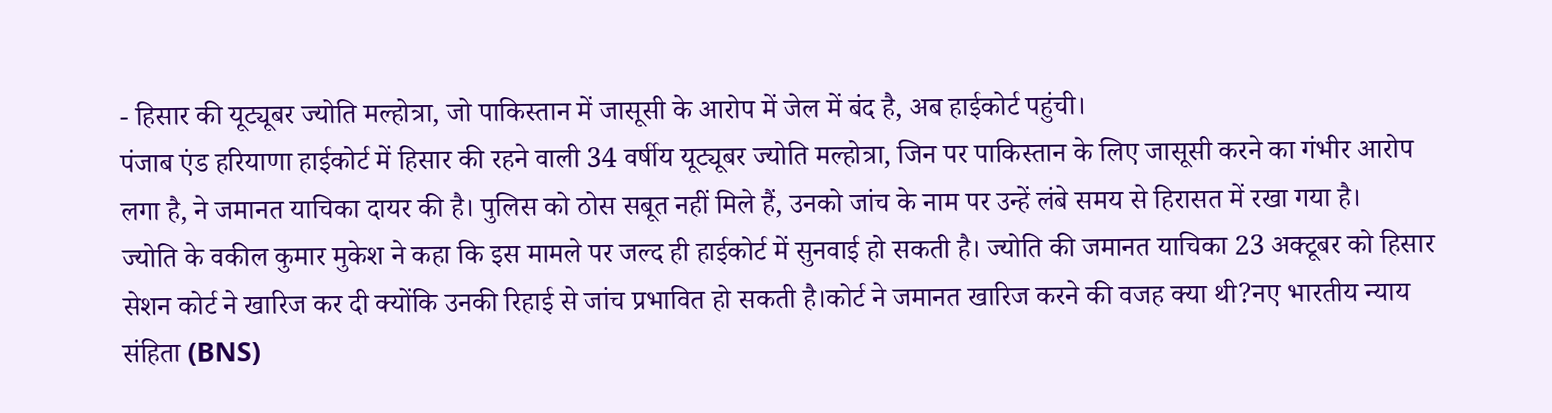- हिसार की यूट्यूबर ज्योति मल्होत्रा, जो पाकिस्तान में जासूसी के आरोप में जेल में बंद है, अब हाईकोर्ट पहुंची।
पंजाब एंड हरियाणा हाईकोर्ट में हिसार की रहने वाली 34 वर्षीय यूट्यूबर ज्योति मल्होत्रा, जिन पर पाकिस्तान के लिए जासूसी करने का गंभीर आरोप लगा है, ने जमानत याचिका दायर की है। पुलिस को ठोस सबूत नहीं मिले हैं, उनको जांच के नाम पर उन्हें लंबे समय से हिरासत में रखा गया है।
ज्योति के वकील कुमार मुकेश ने कहा कि इस मामले पर जल्द ही हाईकोर्ट में सुनवाई हो सकती है। ज्योति की जमानत याचिका 23 अक्टूबर को हिसार सेशन कोर्ट ने खारिज कर दी क्योंकि उनकी रिहाई से जांच प्रभावित हो सकती है।कोर्ट ने जमानत खारिज करने की वजह क्या थी?नए भारतीय न्याय संहिता (BNS)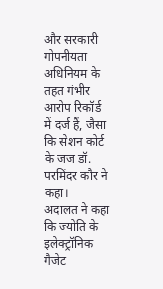और सरकारी गोपनीयता अधिनियम के तहत गंभीर आरोप रिकॉर्ड में दर्ज हैं, जैसा कि सेशन कोर्ट के जज डॉ. परमिंदर कौर ने कहा।
अदालत ने कहा कि ज्योति के इलेक्ट्रॉनिक गैजेट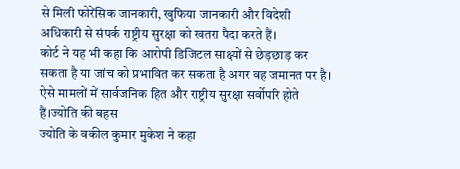से मिली फोरेंसिक जानकारी, खुफिया जानकारी और विदेशी अधिकारी से संपर्क राष्ट्रीय सुरक्षा को खतरा पैदा करते हैं।
कोर्ट ने यह भी कहा कि आरोपी डिजिटल साक्ष्यों से छेड़छाड़ कर सकता है या जांच को प्रभावित कर सकता है अगर वह जमानत पर है। ऐसे मामलों में सार्वजनिक हित और राष्ट्रीय सुरक्षा सर्वोपरि होते हैं।ज्योति की बहस
ज्योति के वकील कुमार मुकेश ने कहा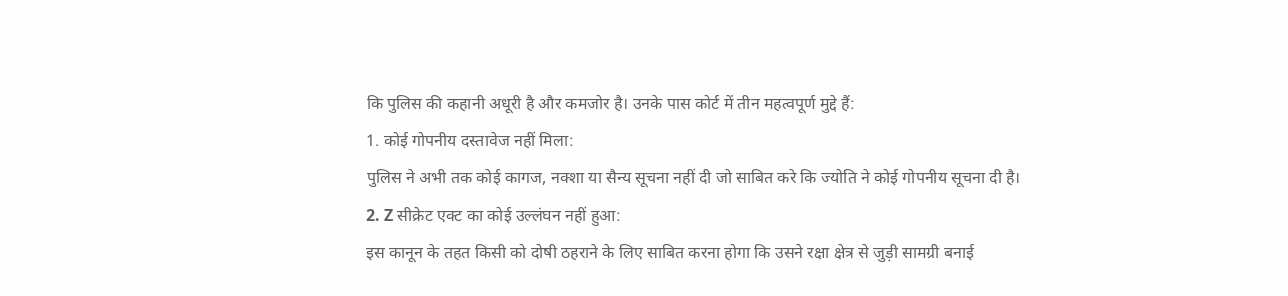कि पुलिस की कहानी अधूरी है और कमजोर है। उनके पास कोर्ट में तीन महत्वपूर्ण मुद्दे हैं:
1. कोई गोपनीय दस्तावेज नहीं मिला:
पुलिस ने अभी तक कोई कागज, नक्शा या सैन्य सूचना नहीं दी जो साबित करे कि ज्योति ने कोई गोपनीय सूचना दी है।
2. Z सीक्रेट एक्ट का कोई उल्लंघन नहीं हुआ:
इस कानून के तहत किसी को दोषी ठहराने के लिए साबित करना होगा कि उसने रक्षा क्षेत्र से जुड़ी सामग्री बनाई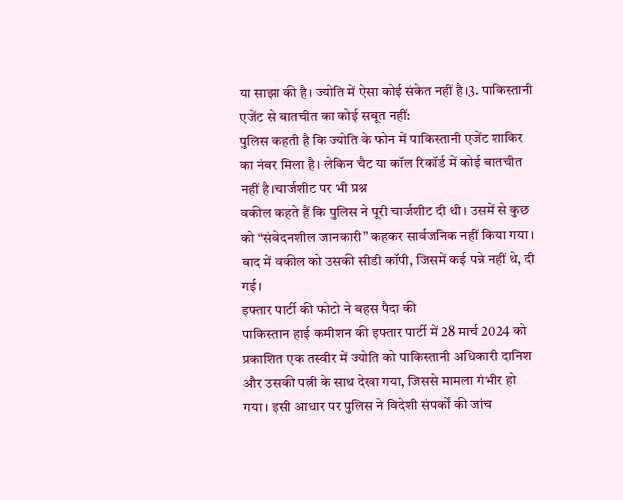या साझा की है। ज्योति में ऐसा कोई संकेत नहीं है।3. पाकिस्तानी एजेंट से बातचीत का कोई सबूत नहीं:
पुलिस कहती है कि ज्योति के फोन में पाकिस्तानी एजेंट शाकिर का नंबर मिला है। लेकिन चैट या कॉल रिकॉर्ड में कोई बातचीत नहीं है।चार्जशीट पर भी प्रश्न
वकील कहते हैं कि पुलिस ने पूरी चार्जशीट दी थी। उसमें से कुछ को “संवेदनशील जानकारी” कहकर सार्वजनिक नहीं किया गया। बाद में वकील को उसकी सीडी कॉपी, जिसमें कई पन्ने नहीं थे, दी गई।
इफ्तार पार्टी की फोटो ने बहस पैदा की
पाकिस्तान हाई कमीशन की इफ्तार पार्टी में 28 मार्च 2024 को प्रकाशित एक तस्वीर में ज्योति को पाकिस्तानी अधिकारी दानिश और उसकी पत्नी के साथ देखा गया, जिससे मामला गंभीर हो गया। इसी आधार पर पुलिस ने विदेशी संपर्कों की जांच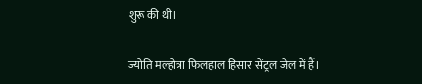शुरू की थी।

ज्योति मल्होत्रा फिलहाल हिसार सेंट्रल जेल में हैं।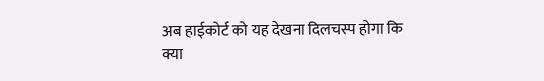अब हाईकोर्ट को यह देखना दिलचस्प होगा कि क्या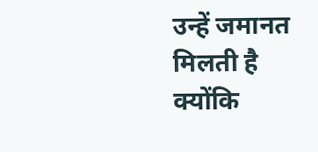उन्हें जमानत मिलती है क्योंकि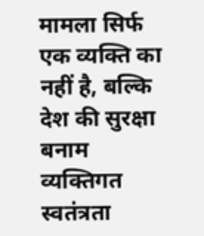मामला सिर्फ एक व्यक्ति का नहीं है, बल्कि देश की सुरक्षा बनाम व्यक्तिगत स्वतंत्रता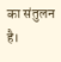का संतुलन है।